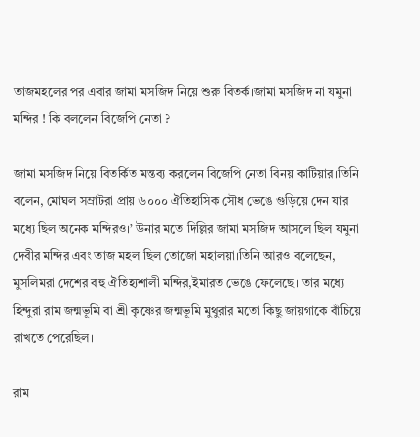তাজমহলের পর এবার জামা মসজিদ নিয়ে শুরু বিতর্ক।জামা মসজিদ না যমুনা মন্দির ! কি বললেন বিজেপি নেতা ?

জামা মসজিদ নিয়ে বিতর্কিত মন্তব্য করলেন বিজেপি নেতা বিনয় কাটিয়ার।তিনি বলেন, মোঘল সম্রাটরা প্রায় ৬০০০ ঐতিহাসিক সৌধ ভেঙে গুড়িয়ে দেন যার মধ্যে ছিল অনেক মন্দিরও।’ উনার মতে দিল্লির জামা মসজিদ আসলে ছিল যমুনা দেবীর মন্দির এবং তাজ মহল ছিল তোজো মহালয়া।তিনি আরও বলেছেন, মুসলিমরা দেশের বহু ঐতিহ্যশালী মন্দির,ইমারত ভেঙে ফেলেছে। তার মধ্যে হিন্দুরা রাম জন্মভূমি বা শ্রী কৃষ্ণের জন্মভূমি মুথুরার মতো কিছু জায়গাকে বাঁচিয়ে রাখতে পেরেছিল।

রাম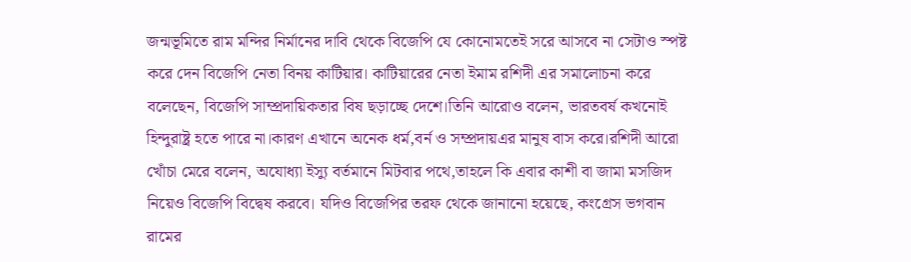জন্মভূমিতে রাম মন্দির নির্মানের দাবি থেকে বিজেপি যে কোনোমতেই সরে আসবে না সেটাও স্পষ্ট করে দেন বিজেপি নেতা বিনয় কাটিয়ার। কাটিয়ারের নেতা ইমাম রশিদী এর সমালোচনা করে বলেছেন, বিজেপি সাম্প্রদায়িকতার বিষ ছড়াচ্ছে দেশে।তিনি আরোও বলেন, ভারতবর্ষ কখনোই হিন্দুরাষ্ট্র হতে পারে না।কারণ এখানে অনেক ধর্ম,বর্ন ও সম্প্রদায়এর মানুষ বাস করে।রশিদী আরো খোঁচা মেরে বলেন, অযোধ্যা ইস্যু বর্তমানে মিটবার পথে,তাহলে কি এবার কাশী বা জামা মসজিদ নিয়েও বিজেপি বিদ্বেষ করবে। যদিও বিজেপির তরফ থেকে জানানো হয়েছে, কংগ্রেস ভগবান রামের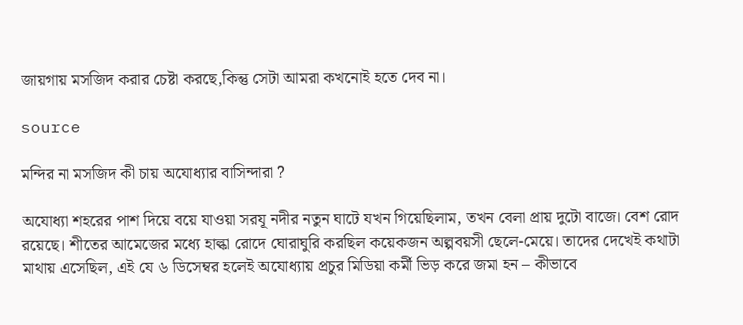জায়গায় মসজিদ করার চেষ্টা করছে,কিন্তু সেটা আমরা কখনোই হতে দেব না।

source

মন্দির না মসজিদ কী চায় অযোধ্যার বাসিন্দারা ?

অযোধ্যা শহরের পাশ দিয়ে বয়ে যাওয়া সরযূ নদীর নতুন ঘাটে যখন গিয়েছিলাম, তখন বেলা প্রায় দুটো বাজে। বেশ রোদ রয়েছে। শীতের আমেজের মধ্যে হাল্কা রোদে ঘোরাঘুরি করছিল কয়েকজন অল্পবয়সী ছেলে-মেয়ে। তাদের দেখেই কথাটা মাথায় এসেছিল, এই যে ৬ ডিসেম্বর হলেই অযোধ্যায় প্রচুর মিডিয়া কর্মী ভিড় করে জমা হন – কীভাবে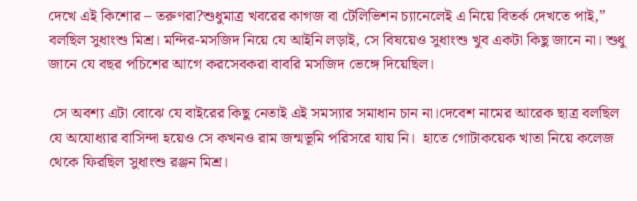দেখে এই কিশোর – তরুণরা?শুধুমাত্র খবরের কাগজ বা টেলিভিশন চ্যানেলেই এ নিয়ে বিতর্ক দেখতে পাই,” বলছিল সুধাংশু মিশ্র। মন্দির-মসজিদ নিয়ে যে আইনি লড়াই, সে বিষয়েও সুধাংশু খুব একটা কিছু জানে না। শুধু জানে যে বছর পচিশের আগে করসেবকরা বাবরি মসজিদ ভেঙ্গে দিয়েছিল।

 সে অবশ্য এটা বোঝে যে বাইরের কিছু নেতাই এই সমস্যার সমাধান চান না।দেবেশ নামের আরেক ছাত্র বলছিল যে অযোধ্যার বাসিন্দা হয়েও সে কখনও রাম জন্মভূমি পরিসরে যায় নি।  হাতে গোটাকয়েক খাতা নিয়ে কলেজ থেকে ফিরছিল সুধাংশু রঞ্জন মিশ্র।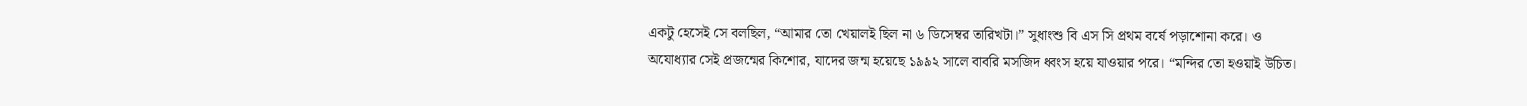একটু হেসেই সে বলছিল, “আমার তো খেয়ালই ছিল না ৬ ডিসেম্বর তারিখটা।” সুধাংশু বি এস সি প্রথম বর্ষে পড়াশোনা করে। ও অযোধ্যার সেই প্রজন্মের কিশোর, যাদের জন্ম হয়েছে ১৯৯২ সালে বাবরি মসজিদ ধ্বংস হয়ে যাওয়ার পরে। “মন্দির তো হওয়াই উচিত।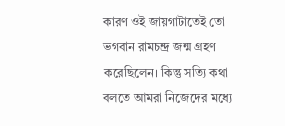কারণ ওই জায়গাটাতেই তো ভগবান রামচন্দ্র জন্ম গ্রহণ করেছিলেন। কিন্তু সত্যি কথা বলতে আমরা নিজেদের মধ্যে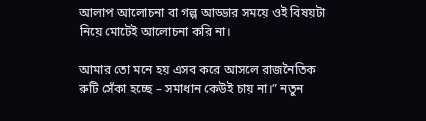আলাপ আলোচনা বা গল্প আড্ডার সময়ে ওই বিষয়টা নিয়ে মোটেই আলোচনা করি না।

আমার তো মনে হয় এসব করে আসলে রাজনৈতিক রুটি সেঁকা হচ্ছে – সমাধান কেউই চায় না।” নতুন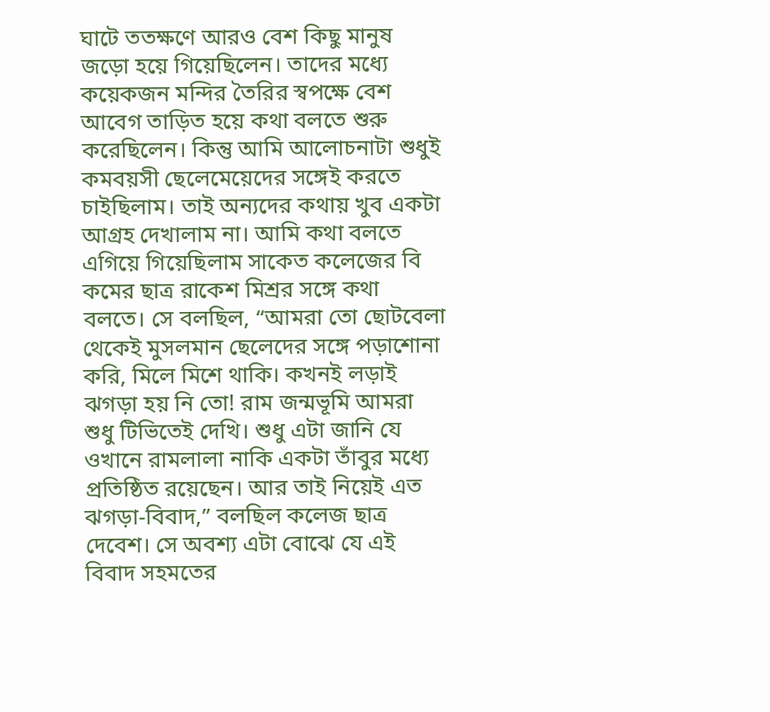ঘাটে ততক্ষণে আরও বেশ কিছু মানুষ জড়ো হয়ে গিয়েছিলেন। তাদের মধ্যে কয়েকজন মন্দির তৈরির স্বপক্ষে বেশ আবেগ তাড়িত হয়ে কথা বলতে শুরু করেছিলেন। কিন্তু আমি আলোচনাটা শুধুই কমবয়সী ছেলেমেয়েদের সঙ্গেই করতে চাইছিলাম। তাই অন্যদের কথায় খুব একটা আগ্রহ দেখালাম না। আমি কথা বলতে এগিয়ে গিয়েছিলাম সাকেত কলেজের বি কমের ছাত্র রাকেশ মিশ্রর সঙ্গে কথা বলতে। সে বলছিল, “আমরা তো ছোটবেলা থেকেই মুসলমান ছেলেদের সঙ্গে পড়াশোনা করি, মিলে মিশে থাকি। কখনই লড়াই ঝগড়া হয় নি তো! রাম জন্মভূমি আমরা শুধু টিভিতেই দেখি। শুধু এটা জানি যে ওখানে রামলালা নাকি একটা তাঁবুর মধ্যে প্রতিষ্ঠিত রয়েছেন। আর তাই নিয়েই এত ঝগড়া-বিবাদ,” বলছিল কলেজ ছাত্র দেবেশ। সে অবশ্য এটা বোঝে যে এই বিবাদ সহমতের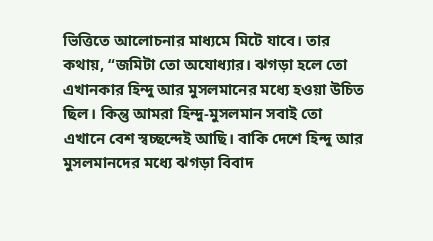ভিত্তিতে আলোচনার মাধ্যমে মিটে যাবে। তার কথায়, “জমিটা তো অযোধ্যার। ঝগড়া হলে তো এখানকার হিন্দু আর মুসলমানের মধ্যে হওয়া উচিত ছিল। কিন্তু আমরা হিন্দু-মুসলমান সবাই তো এখানে বেশ স্বচ্ছন্দেই আছি। বাকি দেশে হিন্দু আর মুসলমানদের মধ্যে ঝগড়া বিবাদ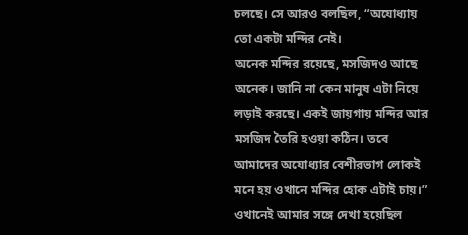চলছে। সে আরও বলছিল, “অযোধ্যায় তো একটা মন্দির নেই।
অনেক মন্দির রয়েছে, মসজিদও আছে অনেক। জানি না কেন মানুষ এটা নিয়ে লড়াই করছে। একই জায়গায় মন্দির আর মসজিদ তৈরি হওয়া কঠিন। তবে আমাদের অযোধ্যার বেশীরভাগ লোকই মনে হয় ওখানে মন্দির হোক এটাই চায়।” ওখানেই আমার সঙ্গে দেখা হয়েছিল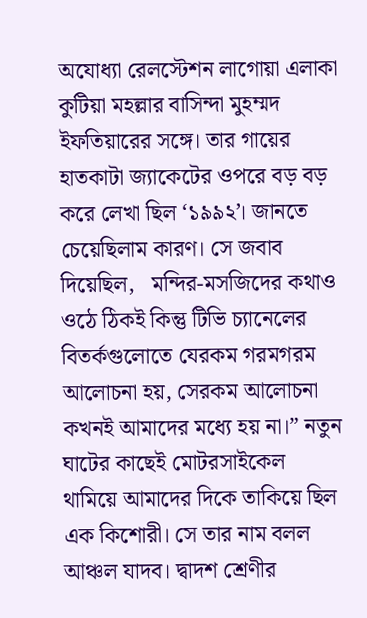অযোধ্যা রেলস্টেশন লাগোয়া এলাকা কুটিয়া মহল্লার বাসিন্দা মুহম্মদ ইফতিয়ারের সঙ্গে। তার গায়ের হাতকাটা জ্যাকেটের ওপরে বড় বড় করে লেখা ছিল ‘১৯৯২’। জানতে চেয়েছিলাম কারণ। সে জবাব দিয়েছিল,   মন্দির-মসজিদের কথাও ওঠে ঠিকই কিন্তু টিভি চ্যানেলের বিতর্কগুলোতে যেরকম গরমগরম আলোচনা হয়, সেরকম আলোচনা কখনই আমাদের মধ্যে হয় না।” নতুন ঘাটের কাছেই মোটরসাইকেল থামিয়ে আমাদের দিকে তাকিয়ে ছিল এক কিশোরী। সে তার নাম বলল আঞ্চল যাদব। দ্বাদশ শ্রেণীর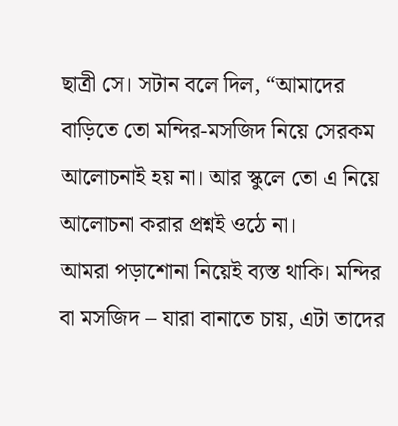ছাত্রী সে। সটান বলে দিল, “আমাদের বাড়িতে তো মন্দির-মসজিদ নিয়ে সেরকম আলোচনাই হয় না। আর স্কুলে তো এ নিয়ে আলোচনা করার প্রশ্নই ওঠে না।
আমরা পড়াশোনা নিয়েই ব্যস্ত থাকি। মন্দির বা মসজিদ – যারা বানাতে চায়, এটা তাদের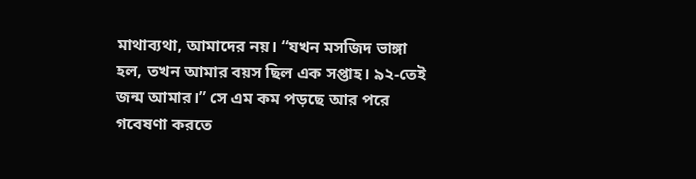মাথাব্যথা, আমাদের নয়। “যখন মসজিদ ভাঙ্গা হল, তখন আমার বয়স ছিল এক সপ্তাহ। ৯২-তেই জন্ম আমার।” সে এম কম পড়ছে আর পরে গবেষণা করতে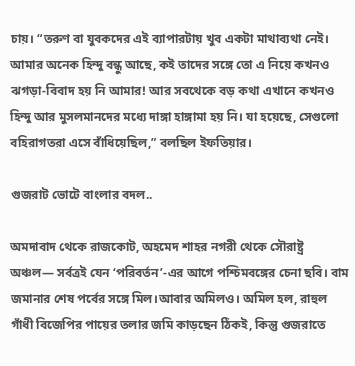চায়। “তরুণ বা যুবকদের এই ব্যাপারটায় খুব একটা মাথাব্যথা নেই। আমার অনেক হিন্দু বন্ধু আছে, কই তাদের সঙ্গে তো এ নিয়ে কখনও ঝগড়া-বিবাদ হয় নি আমার! আর সবথেকে বড় কথা এখানে কখনও হিন্দু আর মুসলমানদের মধ্যে দাঙ্গা হাঙ্গামা হয় নি। যা হয়েছে, সেগুলো বহিরাগতরা এসে বাঁধিয়েছিল,” বলছিল ইফতিয়ার।

গুজরাট ভোটে বাংলার বদল..

অমদাবাদ থেকে রাজকোট, অহমেদ শাহর নগরী থেকে সৌরাষ্ট্র অঞ্চল— সর্বত্রই যেন ‘পরিবর্তন’-এর আগে পশ্চিমবঙ্গের চেনা ছবি। বাম জমানার শেষ পর্বের সঙ্গে মিল।আবার অমিলও। অমিল হল, রাহুল গাঁধী বিজেপির পায়ের তলার জমি কাড়ছেন ঠিকই, কিন্তু গুজরাতে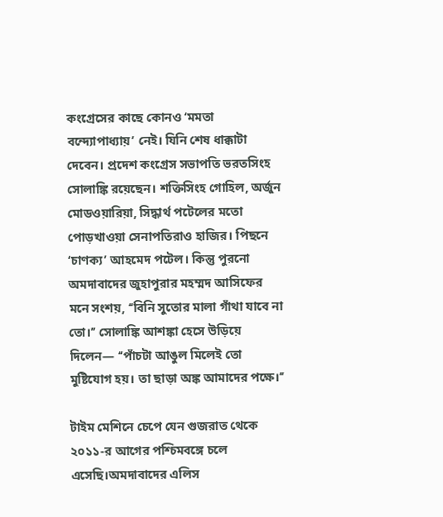কংগ্রেসের কাছে কোনও ‘মমতা বন্দ্যোপাধ্যায়’ নেই। যিনি শেষ ধাক্কাটা দেবেন। প্রদেশ কংগ্রেস সভাপতি ভরতসিংহ সোলাঙ্কি রয়েছেন। শক্তিসিংহ গোহিল, অর্জুন মোডওয়ারিয়া, সিদ্ধার্থ পটেলের মতো পোড়খাওয়া সেনাপতিরাও হাজির। পিছনে ‘চাণক্য’ আহমেদ পটেল। কিন্তু পুরনো অমদাবাদের জুহাপুরার মহম্মদ আসিফের মনে সংশয়, ‘‘বিনি সুতোর মালা গাঁথা যাবে না তো।’’ সোলাঙ্কি আশঙ্কা হেসে উড়িয়ে দিলেন— ‘‘পাঁচটা আঙুল মিলেই তো মুষ্টিযোগ হয়। তা ছাড়া অঙ্ক আমাদের পক্ষে।’’

টাইম মেশিনে চেপে যেন গুজরাত থেকে ২০১১-র আগের পশ্চিমবঙ্গে চলে এসেছি।অমদাবাদের এলিস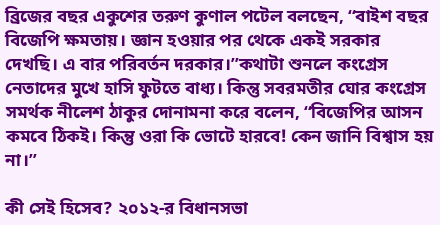ব্রিজের বছর একুশের তরুণ কুণাল পটেল বলছেন, ‘‘বাইশ বছর বিজেপি ক্ষমতায়। জ্ঞান হওয়ার পর থেকে একই সরকার দেখছি। এ বার পরিবর্তন দরকার।’’কথাটা শুনলে কংগ্রেস নেতাদের মুখে হাসি ফুটতে বাধ্য। কিন্তু সবরমতীর ঘোর কংগ্রেস সমর্থক নীলেশ ঠাকুর দোনামনা করে বলেন, ‘‘বিজেপির আসন কমবে ঠিকই। কিন্তু ওরা কি ভোটে হারবে! কেন জানি বিশ্বাস হয় না।’’

কী সেই হিসেব? ২০১২-র বিধানসভা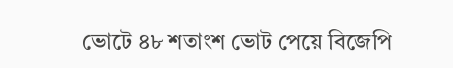ভোটে ৪৮ শতাংশ ভোট পেয়ে বিজেপি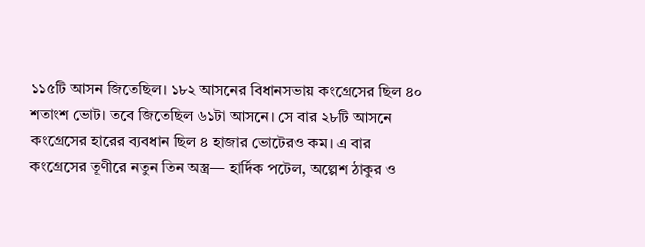১১৫টি আসন জিতেছিল। ১৮২ আসনের বিধানসভায় কংগ্রেসের ছিল ৪০ শতাংশ ভোট। তবে জিতেছিল ৬১টা আসনে। সে বার ২৮টি আসনে কংগ্রেসের হারের ব্যবধান ছিল ৪ হাজার ভোটেরও কম। এ বার কংগ্রেসের তূণীরে নতুন তিন অস্ত্র— হার্দিক পটেল, অল্পেশ ঠাকুর ও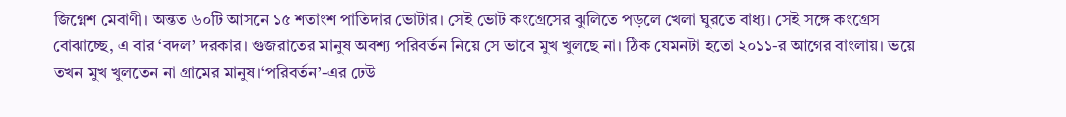জিগ্নেশ মেবাণী। অন্তত ৬০টি আসনে ১৫ শতাংশ পাতিদার ভোটার। সেই ভোট কংগ্রেসের ঝুলিতে পড়লে খেলা ঘুরতে বাধ্য। সেই সঙ্গে কংগ্রেস বোঝাচ্ছে, এ বার ‘বদল’ দরকার। গুজরাতের মানুষ অবশ্য পরিবর্তন নিয়ে সে ভাবে মুখ খুলছে না। ঠিক যেমনটা হতো ২০১১-র আগের বাংলায়। ভয়ে তখন মুখ খুলতেন না গ্রামের মানুষ।‘পরিবর্তন’-এর ঢেউ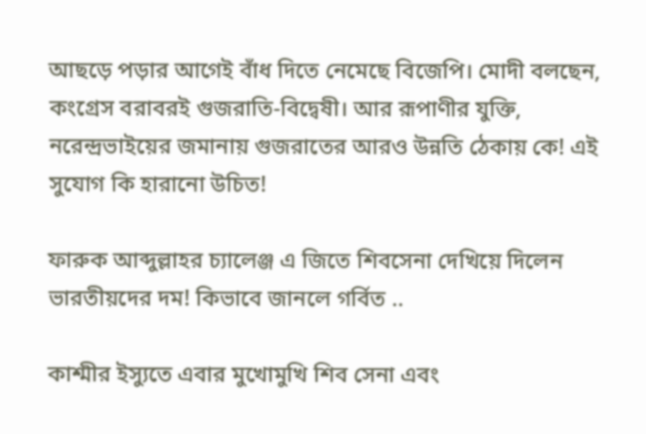আছড়ে পড়ার আগেই বাঁধ দিতে নেমেছে বিজেপি। মোদী বলছেন, কংগ্রেস বরাবরই গুজরাতি-বিদ্বেষী। আর রূপাণীর যুক্তি, নরেন্দ্রভাইয়ের জমানায় গুজরাতের আরও উন্নতি ঠেকায় কে! এই সুযোগ কি হারানো উচিত!

ফারুক আব্দুল্লাহর চ্যালেঞ্জ এ জিতে শিবসেনা দেখিয়ে দিলেন ভারতীয়দের দম! কিভাবে জানলে গর্বিত ..

কাশ্মীর ইস্যুতে এবার মুখোমুখি শিব সেনা এবং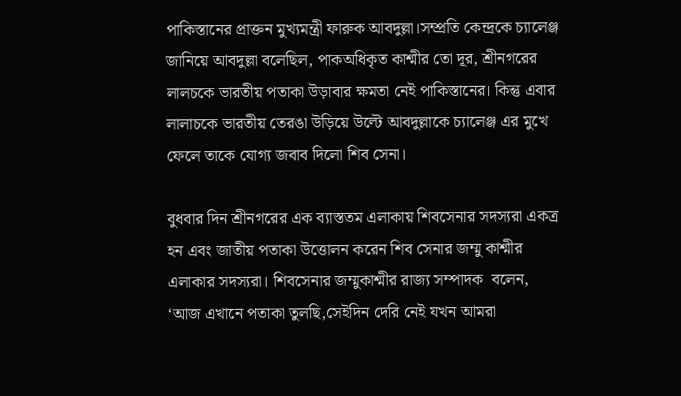পাকিস্তানের প্রাক্তন মুখ্যমন্ত্রী ফারুক আবদুল্লা।সম্প্রতি কেন্দ্রকে চ্যালেঞ্জ জানিয়ে আবদুল্লা বলেছিল, পাকঅধিকৃত কাশ্মীর তো দূর, শ্রীনগরের লালচকে ভারতীয় পতাকা উড়াবার ক্ষমতা নেই পাকিস্তানের। কিন্তু এবার লালাচকে ভারতীয় তেরঙা উড়িয়ে উল্টে আবদুল্লাকে চ্যালেঞ্জ এর মুখে ফেলে তাকে যোগ্য জবাব দিলো শিব সেনা।

বুধবার দিন শ্রীনগরের এক ব্যাস্ততম এলাকায় শিবসেনার সদস্যরা একত্র হন এবং জাতীয় পতাকা উত্তোলন করেন শিব সেনার জম্মু কাশ্মীর এলাকার সদস্যরা। শিবসেনার জম্মুকাশ্মীর রাজ্য সম্পাদক  বলেন, ‘আজ এখানে পতাকা তুলছি,সেইদিন দেরি নেই যখন আমরা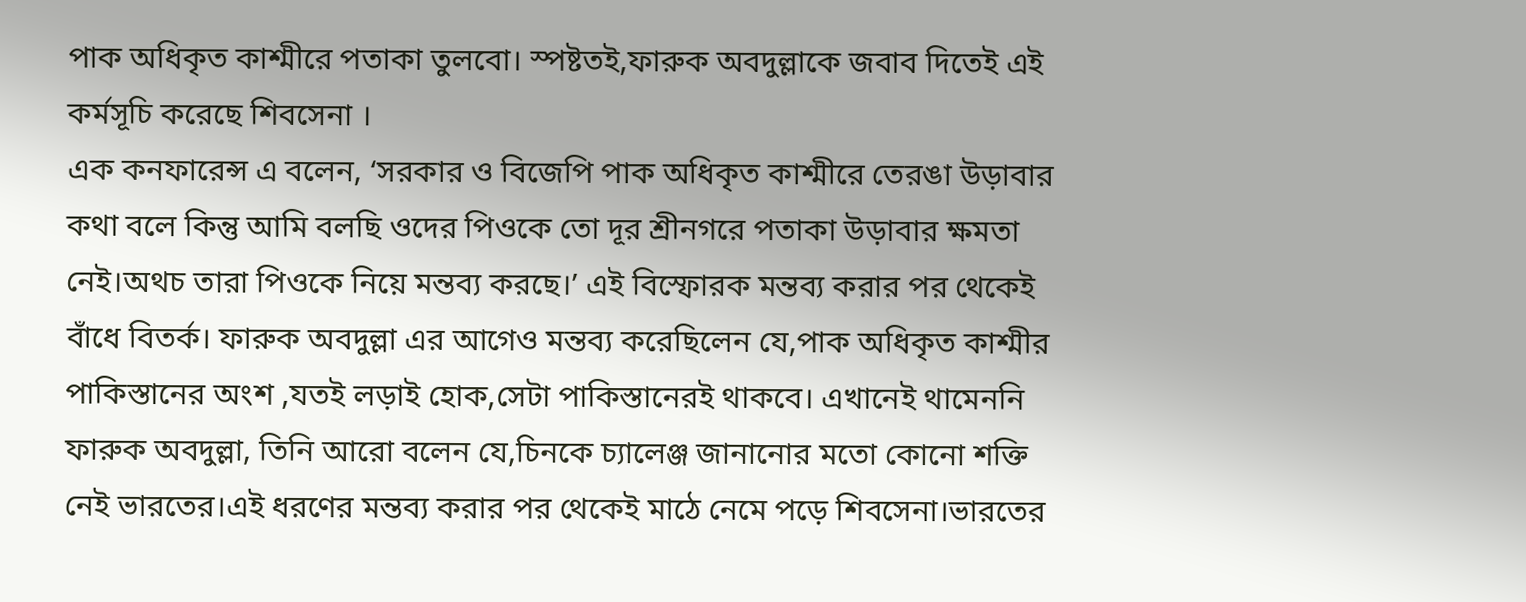পাক অধিকৃত কাশ্মীরে পতাকা তুলবো। স্পষ্টতই,ফারুক অবদুল্লাকে জবাব দিতেই এই কর্মসূচি করেছে শিবসেনা ।
এক কনফারেন্স এ বলেন, ‘সরকার ও বিজেপি পাক অধিকৃত কাশ্মীরে তেরঙা উড়াবার কথা বলে কিন্তু আমি বলছি ওদের পিওকে তো দূর শ্রীনগরে পতাকা উড়াবার ক্ষমতা নেই।অথচ তারা পিওকে নিয়ে মন্তব্য করছে।’ এই বিস্ফোরক মন্তব্য করার পর থেকেই বাঁধে বিতর্ক। ফারুক অবদুল্লা এর আগেও মন্তব্য করেছিলেন যে,পাক অধিকৃত কাশ্মীর পাকিস্তানের অংশ ,যতই লড়াই হোক,সেটা পাকিস্তানেরই থাকবে। এখানেই থামেননি ফারুক অবদুল্লা, তিনি আরো বলেন যে,চিনকে চ্যালেঞ্জ জানানোর মতো কোনো শক্তি নেই ভারতের।এই ধরণের মন্তব্য করার পর থেকেই মাঠে নেমে পড়ে শিবসেনা।ভারতের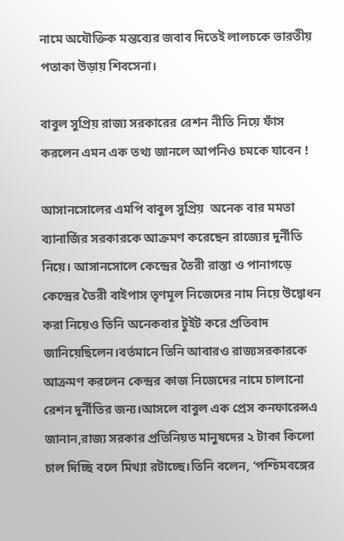নামে অযৌক্তিক মন্তব্যের জবাব দিতেই লালচকে ভারতীয় পতাকা উড়ায় শিবসেনা।

বাবুল সুপ্রিয় রাজ্য সরকারের রেশন নীতি নিয়ে ফাঁস করলেন এমন এক তথ্য জানলে আপনিও চমকে যাবেন !

আসানসোলের এমপি বাবুল সুপ্রিয়  অনেক বার মমতা ব্যানার্জির সরকারকে আক্রমণ করেছেন রাজ্যের দুর্নীতি নিয়ে। আসানসোলে কেন্দ্রের তৈরী রাস্তা ও পানাগড়ে কেন্দ্রের তৈরী বাইপাস তৃণমূল নিজেদের নাম নিয়ে উদ্বোধন করা নিয়েও তিনি অনেকবার টুইট করে প্রতিবাদ জানিয়েছিলেন।বর্তমানে তিনি আবারও রাজ্যসরকারকে আক্রমণ করলেন কেন্দ্রর কাজ নিজেদের নামে চালানো রেশন দুর্নীতির জন্য।আসলে বাবুল এক প্রেস কনফারেন্সএ জানান,রাজ্য সরকার প্রতিনিয়ত মানুষদের ২ টাকা কিলো চাল দিচ্ছি বলে মিথ্যা রটাচ্ছে।তিনি বলেন, ‘পশ্চিমবঙ্গের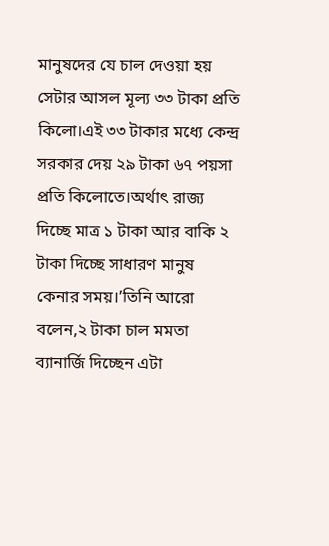মানুষদের যে চাল দেওয়া হয় সেটার আসল মূল্য ৩৩ টাকা প্রতি কিলো।এই ৩৩ টাকার মধ্যে কেন্দ্র সরকার দেয় ২৯ টাকা ৬৭ পয়সা প্রতি কিলোতে।অর্থাৎ রাজ্য দিচ্ছে মাত্র ১ টাকা আর বাকি ২ টাকা দিচ্ছে সাধারণ মানুষ কেনার সময়।’তিনি আরো বলেন,২ টাকা চাল মমতা ব্যানার্জি দিচ্ছেন এটা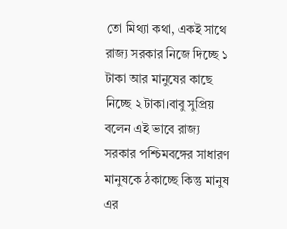তো মিথ্যা কথা, একই সাথে রাজ্য সরকার নিজে দিচ্ছে ১ টাকা আর মানুষের কাছে নিচ্ছে ২ টাকা।বাবু সুপ্রিয় বলেন এই ভাবে রাজ্য সরকার পশ্চিমবঙ্গের সাধারণ মানুষকে ঠকাচ্ছে কিন্তু মানুষ এর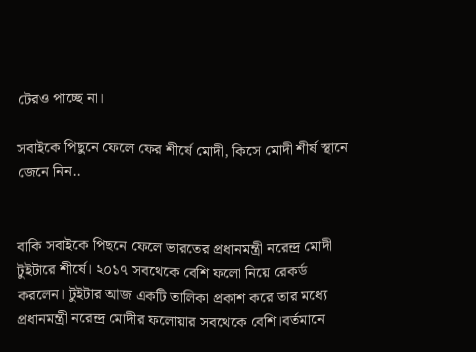টেরও পাচ্ছে না।

সবাইকে পিছুনে ফেলে ফের শীর্ষে মোদী, কিসে মোদী শীর্ষ স্থানে জেনে নিন..


বাকি সবাইকে পিছনে ফেলে ভারতের প্রধানমন্ত্রী নরেন্দ্র মোদী টুইটারে শীর্ষে। ২০১৭ সবথেকে বেশি ফলো নিয়ে রেকর্ড করলেন। টুইটার আজ একটি তালিকা প্রকাশ করে তার মধ্যে প্রধানমন্ত্রী নরেন্দ্র মোদীর ফলোয়ার সবথেকে বেশি।বর্তমানে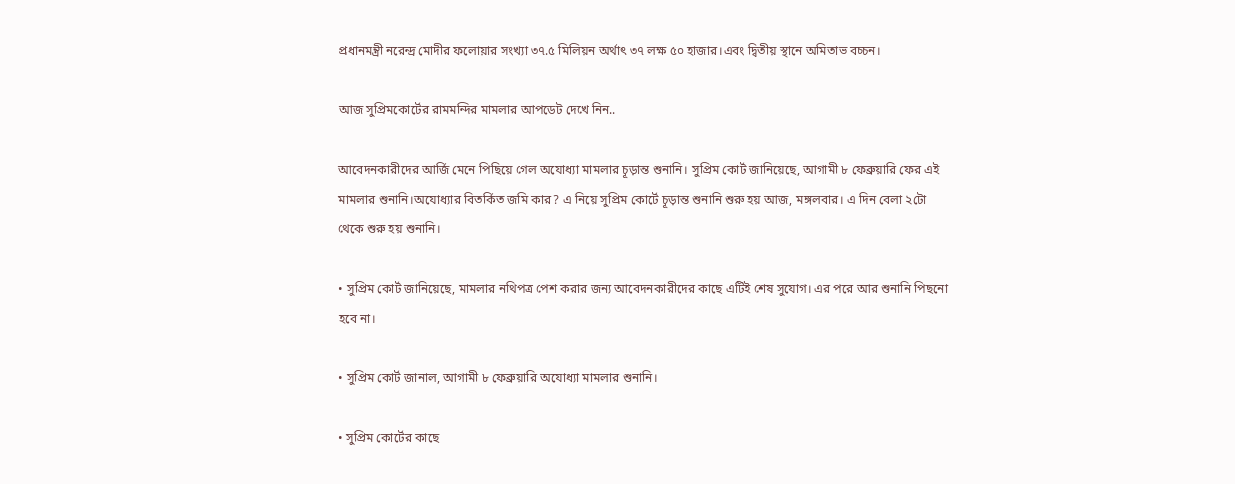প্রধানমন্ত্রী নরেন্দ্র মোদীর ফলোয়ার সংখ্যা ৩৭.৫ মিলিয়ন অর্থাৎ ৩৭ লক্ষ ৫০ হাজার।এবং দ্বিতীয় স্থানে অমিতাভ বচ্চন।

আজ সুপ্রিমকোর্টের রামমন্দির মামলার আপডেট দেখে নিন..

আবেদনকারীদের আর্জি মেনে পিছিয়ে গেল অযোধ্যা মামলার চূড়ান্ত শুনানি। সুপ্রিম কোর্ট জানিয়েছে, আগামী ৮ ফেব্রুয়ারি ফের এই মামলার শুনানি।অযোধ্যার বিতর্কিত জমি কার? এ নিয়ে সুপ্রিম কোর্টে চূড়ান্ত শুনানি শুরু হয় আজ, মঙ্গলবার। এ দিন বেলা ২টো থেকে শুরু হয় শুনানি।

• সুপ্রিম কোর্ট জানিয়েছে, মামলার নথিপত্র পেশ করার জন্য আবেদনকারীদের কাছে এটিই শেষ সুযোগ। এর পরে আর শুনানি পিছনো হবে না।

• সুপ্রিম কোর্ট জানাল, আগামী ৮ ফেব্রুয়ারি অযোধ্যা মামলার শুনানি।

• সুপ্রিম কোর্টের কাছে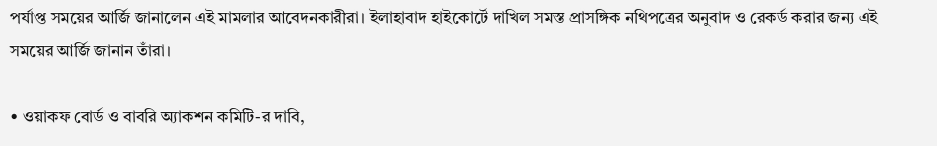পর্যাপ্ত সময়ের আর্জি জানালেন এই মামলার আবেদনকারীরা। ইলাহাবাদ হাইকোর্টে দাখিল সমস্ত প্রাসঙ্গিক নথিপত্রের অনুবাদ ও রেকর্ড করার জন্য এই সময়ের আর্জি জানান তাঁরা।

• ওয়াকফ বোর্ড ও বাবরি অ্যাকশন কমিটি-র দাবি,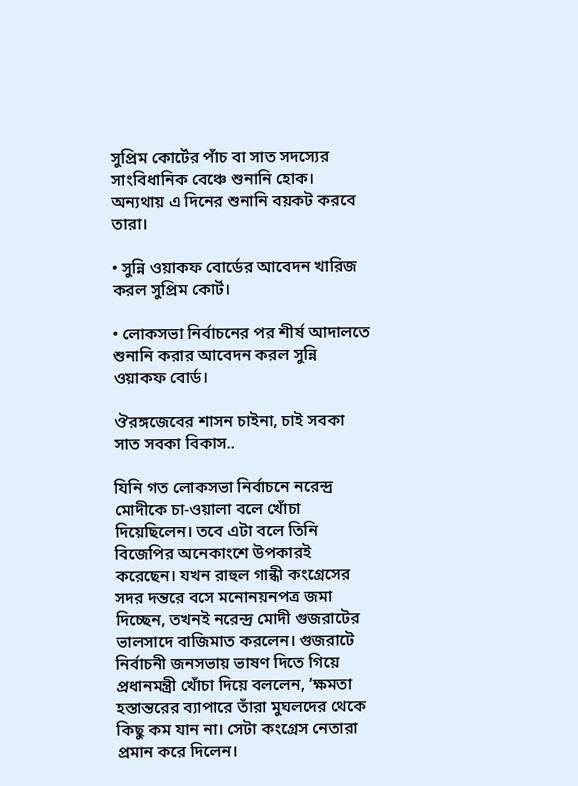সুপ্রিম কোর্টের পাঁচ বা সাত সদস্যের সাংবিধানিক বেঞ্চে শুনানি হোক। অন্যথায় এ দিনের শুনানি বয়কট করবে তারা।

• সুন্নি ওয়াকফ বোর্ডের আবেদন খারিজ করল সুপ্রিম কোর্ট।

• লোকসভা নির্বাচনের পর শীর্ষ আদালতে শুনানি করার আবেদন করল সুন্নি ওয়াকফ বোর্ড।

ঔরঙ্গজেবের শাসন চাইনা, চাই সবকা সাত সবকা বিকাস..

যিনি গত লোকসভা নির্বাচনে নরেন্দ্র মোদীকে চা-ওয়ালা বলে খোঁচা দিয়েছিলেন। তবে এটা বলে তিনি বিজেপির অনেকাংশে উপকারই করেছেন। যখন রাহুল গান্ধী কংগ্রেসের সদর দন্তরে বসে মনোনয়নপত্র জমা দিচ্ছেন, তখনই নরেন্দ্র মোদী গুজরাটের ভালসাদে বাজিমাত করলেন। গুজরাটে নির্বাচনী জনসভায় ভাষণ দিতে গিয়ে প্রধানমন্ত্রী খোঁচা দিয়ে বললেন, ‘ক্ষমতা হস্তান্তরের ব্যাপারে তাঁরা মুঘলদের থেকে কিছু কম যান না। সেটা কংগ্রেস নেতারা প্রমান করে দিলেন।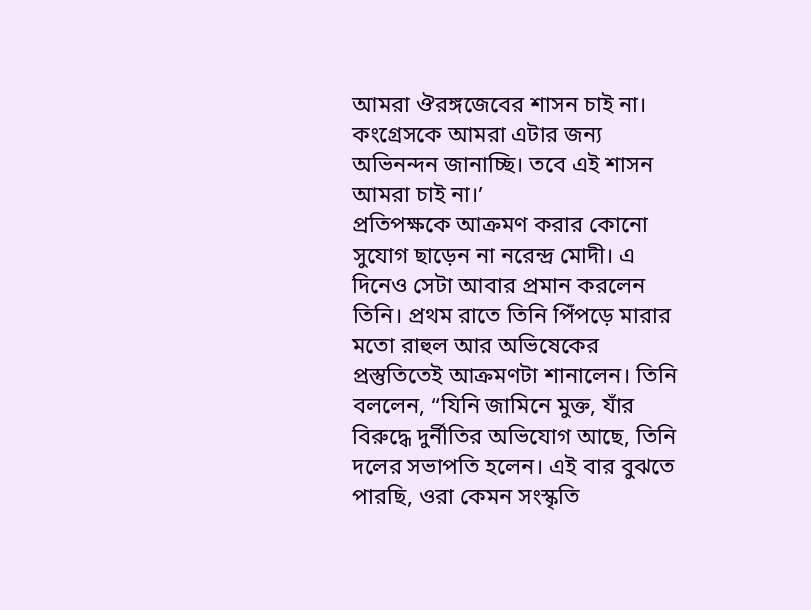আমরা ঔরঙ্গজেবের শাসন চাই না। কংগ্রেসকে আমরা এটার জন্য অভিনন্দন জানাচ্ছি। তবে এই শাসন আমরা চাই না।’
প্রতিপক্ষকে আক্রমণ করার কোনো সুযোগ ছাড়েন না নরেন্দ্র মোদী। এ দিনেও সেটা আবার প্রমান করলেন তিনি। প্রথম রাতে তিনি পিঁপড়ে মারার মতো রাহুল আর অভিষেকের প্রস্তুতিতেই আক্রমণটা শানালেন। তিনি বললেন, “যিনি জামিনে মুক্ত, যাঁর বিরুদ্ধে দুর্নীতির অভিযোগ আছে, তিনি দলের সভাপতি হলেন। এই বার বুঝতে পারছি, ওরা কেমন সংস্কৃতি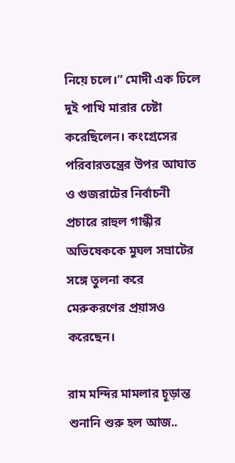নিয়ে চলে।” মোদী এক ঢিলে দুই পাখি মারার চেষ্টা করেছিলেন। কংগ্রেসের পরিবারতন্ত্রের উপর আঘাত ও গুজরাটের নির্বাচনী প্রচারে রাহুল গান্ধীর অভিষেককে মুঘল সম্রাটের সঙ্গে তুলনা করে মেরুকরণের প্রয়াসও করেছেন।

রাম মন্দির মামলার চূড়ান্ত শুনানি শুরু হল আজ..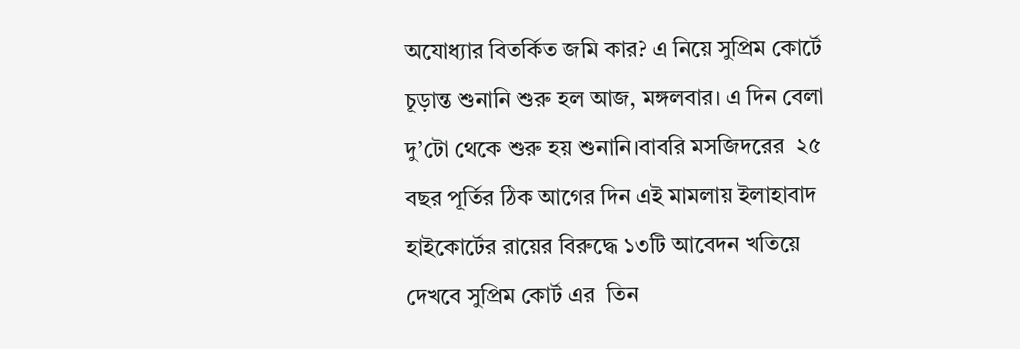অযোধ্যার বিতর্কিত জমি কার? এ নিয়ে সুপ্রিম কোর্টে চূড়ান্ত শুনানি শুরু হল আজ, মঙ্গলবার। এ দিন বেলা দু’টো থেকে শুরু হয় শুনানি।বাবরি মসজিদরের  ২৫ বছর পূর্তির ঠিক আগের দিন এই মামলায় ইলাহাবাদ হাইকোর্টের রায়ের বিরুদ্ধে ১৩টি আবেদন খতিয়ে দেখবে সুপ্রিম কোর্ট এর  তিন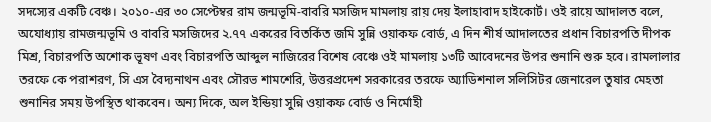সদস্যের একটি বেঞ্চ। ২০১০-এর ৩০ সেপ্টেম্বর রাম জন্মভূমি-বাবরি মসজিদ মামলায় রায় দেয় ইলাহাবাদ হাইকোর্ট। ওই রায়ে আদালত বলে, অযোধ্যায় রামজন্মভূমি ও বাবরি মসজিদের ২.৭৭ একরের বিতর্কিত জমি সুন্নি ওয়াকফ বোর্ড, এ দিন শীর্ষ আদালতের প্রধান বিচারপতি দীপক মিশ্র, বিচারপতি অশোক ভূষণ এবং বিচারপতি আব্দুল নাজিরের বিশেষ বেঞ্চে ওই মামলায় ১৩টি আবেদনের উপর শুনানি শুরু হবে। রামলালার তরফে কে পরাশরণ, সি এস বৈদ্যনাথন এবং সৌরভ শামশেরি, উত্তরপ্রদেশ সরকারের তরফে অ্যাডিশনাল সলিসিটর জেনারেল তুষার মেহতা শুনানির সময় উপস্থিত থাকবেন। অন্য দিকে, অল ইন্ডিয়া সুন্নি ওয়াকফ বোর্ড ও নির্মোহী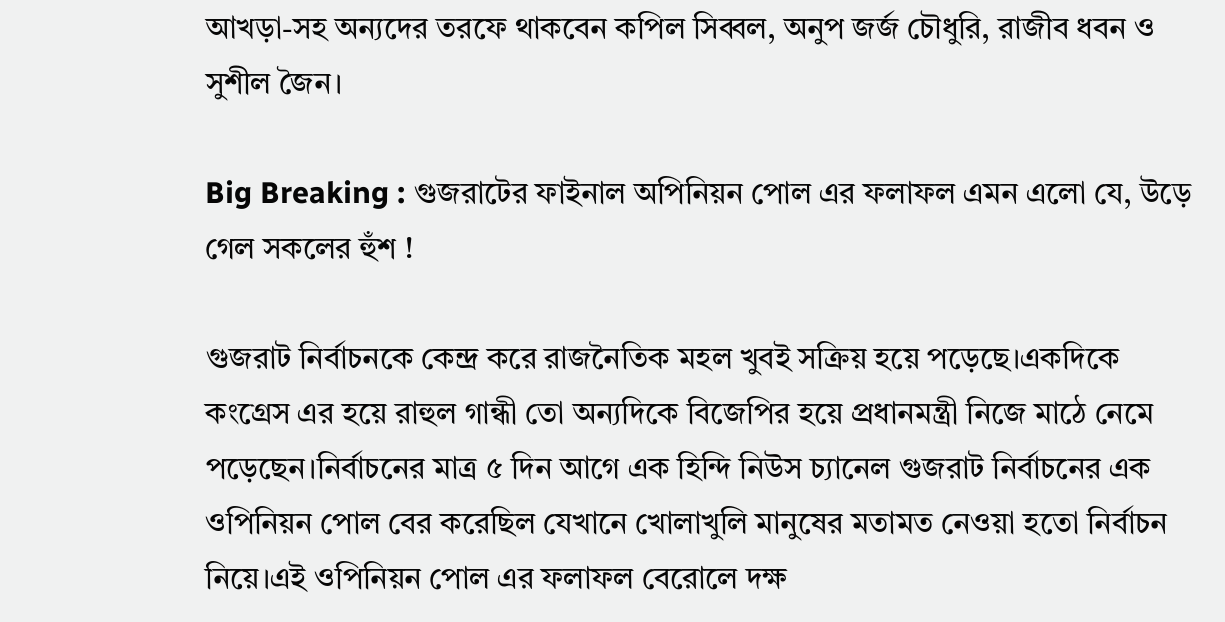আখড়া-সহ অন্যদের তরফে থাকবেন কপিল সিব্বল, অনুপ জর্জ চৌধুরি, রাজীব ধবন ও সুশীল জৈন।

Big Breaking : গুজরাটের ফাইনাল অপিনিয়ন পোল এর ফলাফল এমন এলো যে, উড়ে গেল সকলের হুঁশ !

গুজরাট নির্বাচনকে কেন্দ্র করে রাজনৈতিক মহল খুবই সক্রিয় হয়ে পড়েছে।একদিকে কংগ্রেস এর হয়ে রাহুল গান্ধী তো অন্যদিকে বিজেপির হয়ে প্রধানমন্ত্রী নিজে মাঠে নেমে পড়েছেন।নির্বাচনের মাত্র ৫ দিন আগে এক হিন্দি নিউস চ্যানেল গুজরাট নির্বাচনের এক ওপিনিয়ন পোল বের করেছিল যেখানে খোলাখুলি মানুষের মতামত নেওয়া হতো নির্বাচন নিয়ে।এই ওপিনিয়ন পোল এর ফলাফল বেরোলে দক্ষ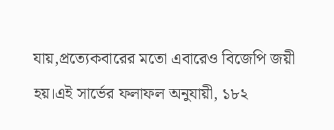যায়,প্রত্যেকবারের মতো এবারেও বিজেপি জয়ী হয়।এই সার্ভের ফলাফল অনুযায়ী, ১৮২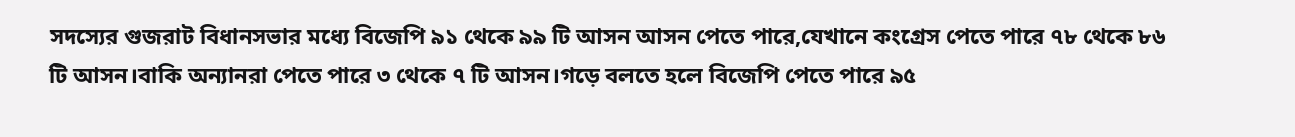সদস্যের গুজরাট বিধানসভার মধ্যে বিজেপি ৯১ থেকে ৯৯ টি আসন আসন পেতে পারে,যেখানে কংগ্রেস পেতে পারে ৭৮ থেকে ৮৬ টি আসন।বাকি অন্যানরা পেতে পারে ৩ থেকে ৭ টি আসন।গড়ে বলতে হলে বিজেপি পেতে পারে ৯৫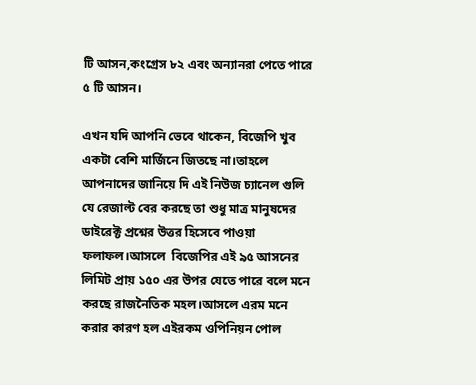টি আসন,কংগ্রেস ৮২ এবং অন্যানরা পেতে পারে ৫ টি আসন।

এখন যদি আপনি ভেবে থাকেন, বিজেপি খুব একটা বেশি মার্জিনে জিতছে না।তাহলে আপনাদের জানিয়ে দি এই নিউজ চ্যানেল গুলি যে রেজাল্ট বের করছে তা শুধু মাত্র মানুষদের ডাইরেক্ট প্রশ্নের উত্তর হিসেবে পাওয়া ফলাফল।আসলে  বিজেপির এই ৯৫ আসনের লিমিট প্রায় ১৫০ এর উপর যেতে পারে বলে মনে করছে রাজনৈতিক মহল।আসলে এরম মনে করার কারণ হল এইরকম ওপিনিয়ন পোল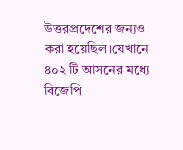উত্তরপ্রদেশের জন্যও করা হয়েছিল।যেখানে ৪০২ টি আসনের মধ্যে বিজেপি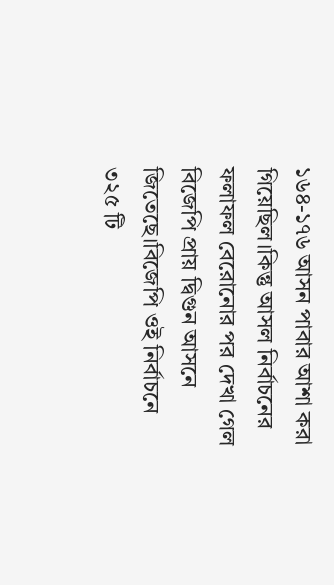১৬৪-১৭৬ আসন পাবার আশা করা গিয়েছিল।কিন্তু আসল নির্বাচনের ফলাফল বেরোনোর পর দেখা গেল বিজেপি প্রায় দ্বিগুন আসনে জিতেছে।বিজেপি ওই নির্বাচনে ৩২৫ টি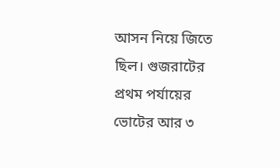আসন নিয়ে জিতে ছিল। গুজরাটের প্রথম পর্যায়ের ভোটের আর ৩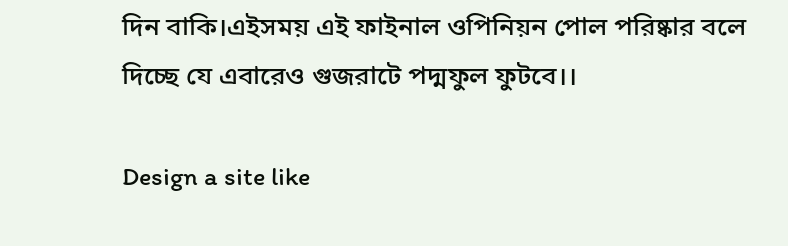দিন বাকি।এইসময় এই ফাইনাল ওপিনিয়ন পোল পরিষ্কার বলে দিচ্ছে যে এবারেও গুজরাটে পদ্মফুল ফুটবে।।

Design a site like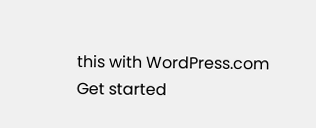this with WordPress.com
Get started